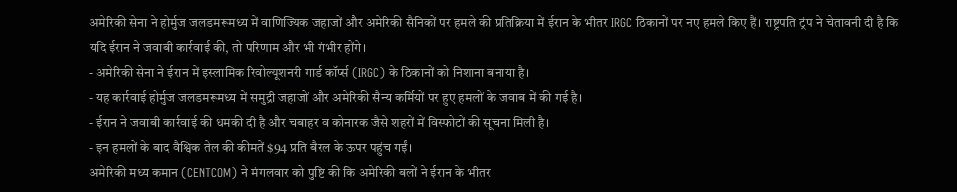अमेरिकी सेना ने होर्मुज जलडमरूमध्य में वाणिज्यिक जहाजों और अमेरिकी सैनिकों पर हमले की प्रतिक्रिया में ईरान के भीतर IRGC ठिकानों पर नए हमले किए हैं। राष्ट्रपति ट्रंप ने चेतावनी दी है कि यदि ईरान ने जवाबी कार्रवाई की, तो परिणाम और भी गंभीर होंगे।
- अमेरिकी सेना ने ईरान में इस्लामिक रिवोल्यूशनरी गार्ड कॉर्प्स (IRGC) के ठिकानों को निशाना बनाया है।
- यह कार्रवाई होर्मुज जलडमरूमध्य में समुद्री जहाजों और अमेरिकी सैन्य कर्मियों पर हुए हमलों के जवाब में की गई है।
- ईरान ने जवाबी कार्रवाई की धमकी दी है और चबाहर व कोनारक जैसे शहरों में विस्फोटों की सूचना मिली है।
- इन हमलों के बाद वैश्विक तेल की कीमतें $94 प्रति बैरल के ऊपर पहुंच गईं।
अमेरिकी मध्य कमान (CENTCOM) ने मंगलवार को पुष्टि की कि अमेरिकी बलों ने ईरान के भीतर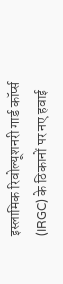इस्लामिक रिवोल्यूशनरी गार्ड कॉर्प्स (IRGC) के ठिकानों पर नए हवाई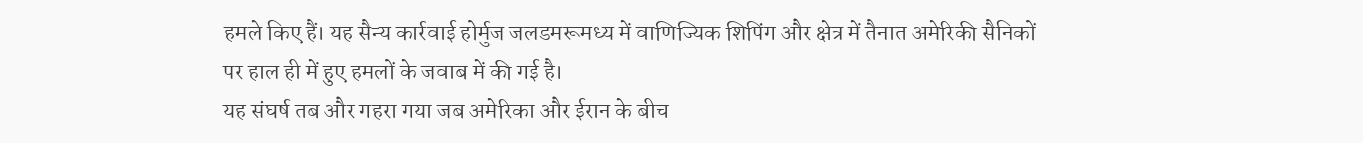हमले किए हैं। यह सैन्य कार्रवाई होर्मुज जलडमरूमध्य में वाणिज्यिक शिपिंग और क्षेत्र में तैनात अमेरिकी सैनिकों पर हाल ही में हुए हमलों के जवाब में की गई है।
यह संघर्ष तब और गहरा गया जब अमेरिका और ईरान के बीच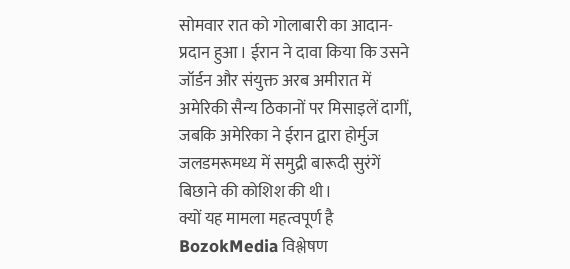सोमवार रात को गोलाबारी का आदान-प्रदान हुआ। ईरान ने दावा किया कि उसने जॉर्डन और संयुक्त अरब अमीरात में अमेरिकी सैन्य ठिकानों पर मिसाइलें दागीं, जबकि अमेरिका ने ईरान द्वारा होर्मुज जलडमरूमध्य में समुद्री बारूदी सुरंगें बिछाने की कोशिश की थी।
क्यों यह मामला महत्वपूर्ण है
BozokMedia विश्लेषण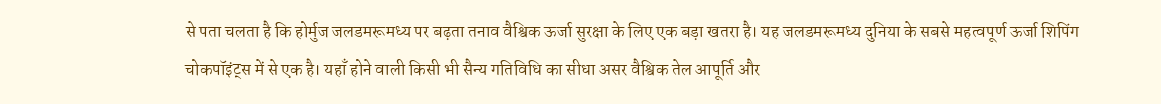से पता चलता है कि होर्मुज जलडमरूमध्य पर बढ़ता तनाव वैश्विक ऊर्जा सुरक्षा के लिए एक बड़ा खतरा है। यह जलडमरूमध्य दुनिया के सबसे महत्वपूर्ण ऊर्जा शिपिंग चोकपॉइंट्स में से एक है। यहाँ होने वाली किसी भी सैन्य गतिविधि का सीधा असर वैश्विक तेल आपूर्ति और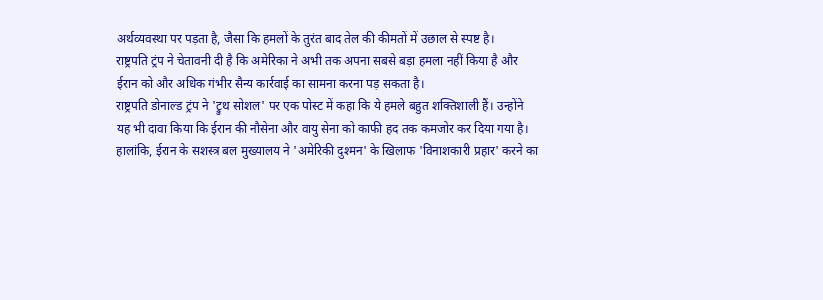अर्थव्यवस्था पर पड़ता है, जैसा कि हमलों के तुरंत बाद तेल की कीमतों में उछाल से स्पष्ट है।
राष्ट्रपति ट्रंप ने चेतावनी दी है कि अमेरिका ने अभी तक अपना सबसे बड़ा हमला नहीं किया है और ईरान को और अधिक गंभीर सैन्य कार्रवाई का सामना करना पड़ सकता है।
राष्ट्रपति डोनाल्ड ट्रंप ने 'ट्रुथ सोशल' पर एक पोस्ट में कहा कि ये हमले बहुत शक्तिशाली हैं। उन्होंने यह भी दावा किया कि ईरान की नौसेना और वायु सेना को काफी हद तक कमजोर कर दिया गया है। हालांकि, ईरान के सशस्त्र बल मुख्यालय ने 'अमेरिकी दुश्मन' के खिलाफ 'विनाशकारी प्रहार' करने का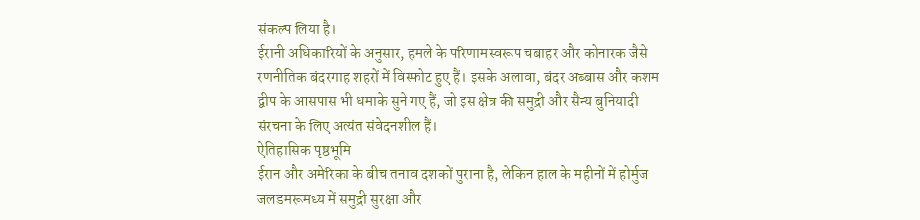संकल्प लिया है।
ईरानी अधिकारियों के अनुसार, हमले के परिणामस्वरूप चबाहर और कोनारक जैसे रणनीतिक बंदरगाह शहरों में विस्फोट हुए हैं। इसके अलावा, बंदर अब्बास और कशम द्वीप के आसपास भी धमाके सुने गए हैं, जो इस क्षेत्र की समुद्री और सैन्य बुनियादी संरचना के लिए अत्यंत संवेदनशील हैं।
ऐतिहासिक पृष्ठभूमि
ईरान और अमेरिका के बीच तनाव दशकों पुराना है, लेकिन हाल के महीनों में होर्मुज जलडमरूमध्य में समुद्री सुरक्षा और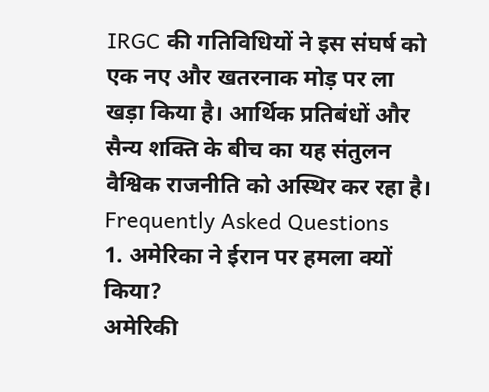IRGC की गतिविधियों ने इस संघर्ष को एक नए और खतरनाक मोड़ पर ला खड़ा किया है। आर्थिक प्रतिबंधों और सैन्य शक्ति के बीच का यह संतुलन वैश्विक राजनीति को अस्थिर कर रहा है।
Frequently Asked Questions
1. अमेरिका ने ईरान पर हमला क्यों किया?
अमेरिकी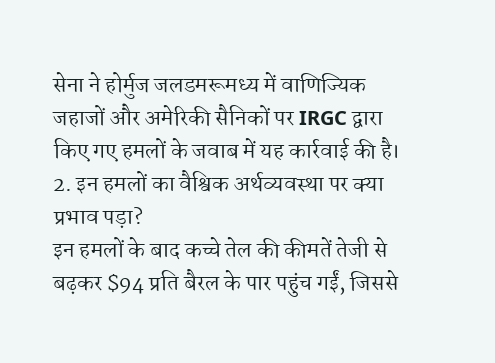सेना ने होर्मुज जलडमरूमध्य में वाणिज्यिक जहाजों और अमेरिकी सैनिकों पर IRGC द्वारा किए गए हमलों के जवाब में यह कार्रवाई की है।
2. इन हमलों का वैश्विक अर्थव्यवस्था पर क्या प्रभाव पड़ा?
इन हमलों के बाद कच्चे तेल की कीमतें तेजी से बढ़कर $94 प्रति बैरल के पार पहुंच गईं, जिससे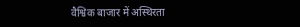वैश्विक बाजार में अस्थिरता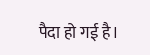पैदा हो गई है।